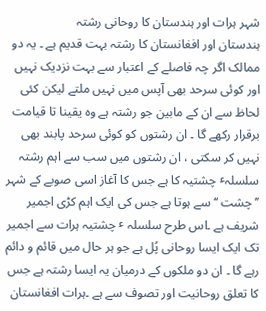شہر ہرات اور ہندستان کا روحانی رشتہ
ہندستان اور افغانستان کا رشتہ بہت قدیم ہے ۔ یہ دو ممالک اگر چہ فاصلے کے اعتبار سے بہت نزدیک نہیں اور کوئی سرحد بھی آپس میں نہیں ملتے لیکن کئی لحاظ سے ان کے مابین جو رشتہ ہے وہ یقینا تا قیامت برقرار رکھے گا ۔ ان رشتوں کو کوئی سرحد پابند بھی نہیں کر سکتی ، ان رشتوں میں سب سے اہم رشتہ سلسلہٴ چشتیہ کا ہے جس کا آغاز اسی صوبے کے شہر ’’چشت ‘‘ سے ہوتا ہے جس کی ایک اہم کڑی اجمیر شریف ہے ۔اس طرح سلسلہ ٴ چشتیہ ہرات سے اجمیر تک ایک ایسا روحانی پُل ہے جو ہر حال میں قائم و دائم رہے گا ۔ ان دو ملکوں کے درمیان یہ ایسا رشتہ ہے جس کا تعلق روحانیت اور تصوف سے ہے ۔ہرات افغانستان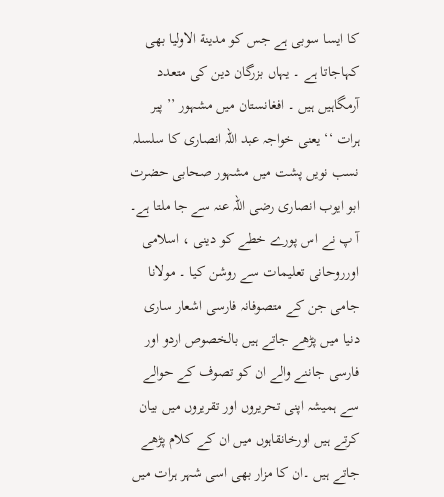کا ایسا سوبی ہے جس کو مدینة الاولیا بھی کہاجاتا ہے ۔ یہاں بزرگان دین کی متعدد آرمگاہیں ہیں ۔ افغانستان میں مشہور ’’ پیر ہرات ‘‘ یعنی خواجہ عبد اللہ انصاری کا سلسلہ نسب نویں پشت میں مشہور صحابی حضرت ابو ایوب انصاری رضی اللہ عنہ سے جا ملتا ہے۔ آ پ نے اس پورے خطے کو دینی ، اسلامی اورروحانی تعلیمات سے روشن کیا ۔ مولانا جامی جن کے متصوفانہ فارسی اشعار ساری دنیا میں پڑھے جاتے ہیں بالخصوص اردو اور فارسی جاننے والے ان کو تصوف کے حوالے سے ہمیشہ اپنی تحریروں اور تقریروں میں بیان کرتے ہیں اورخانقاہوں میں ان کے کلام پڑھے جاتے ہیں ۔ان کا مزار بھی اسی شہر ہرات میں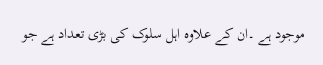موجود ہے ۔ان کے علاوہ اہل سلوک کی بڑی تعداد ہے جو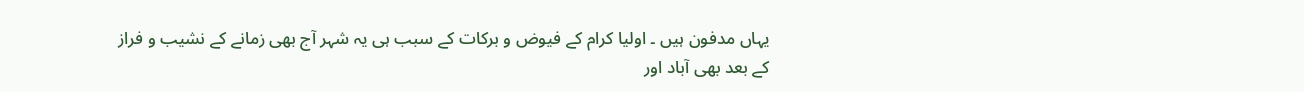یہاں مدفون ہیں ۔ اولیا کرام کے فیوض و برکات کے سبب ہی یہ شہر آج بھی زمانے کے نشیب و فراز کے بعد بھی آباد اور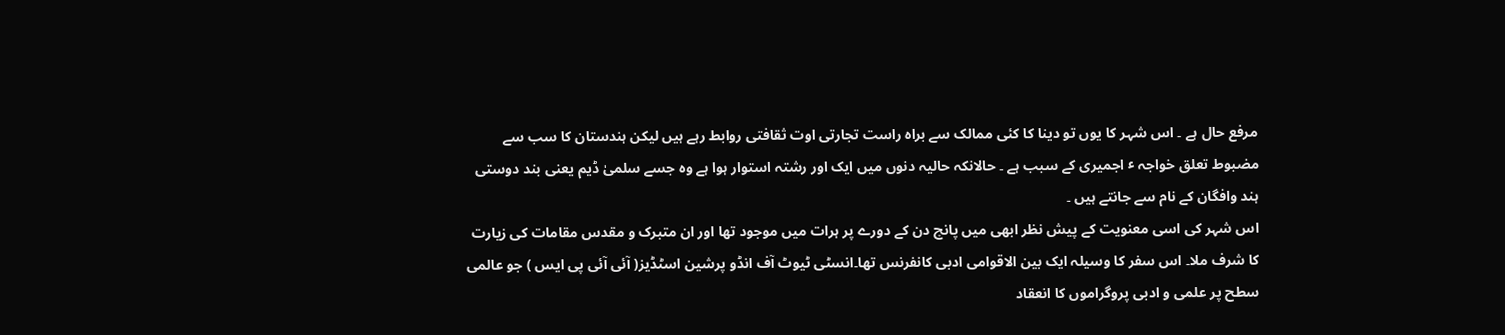مرفع حال ہے ۔ اس شہر کا یوں تو دینا کا کئی ممالک سے براہ راست تجارتی اوت ثقافتی روابط رہے ہیں لیکن ہندستان کا سب سے مضبوط تعلق خواجہ ٴ اجمیری کے سبب ہے ۔ حالانکہ حالیہ دنوں میں ایک اور رشتہ استوار ہوا ہے وہ جسے سلمیٰ ڈیم یعنی بند دوستی ہند وافگان کے نام سے جانتے ہیں ۔
اس شہر کی اسی معنویت کے پیش نظر ابھی میں پانچ دن کے دورے پر ہرات میں موجود تھا اور ان متبرک و مقدس مقامات کی زیارت کا شرف ملا۔ اس سفر کا وسیلہ ایک بین الاقوامی ادبی کانفرنس تھا۔انسٹی ٹیوٹ آف انڈو پرشین اسٹڈیز( آئی آئی پی ایس ) جو عالمی سطح پر علمی و ادبی پروگراموں کا انعقاد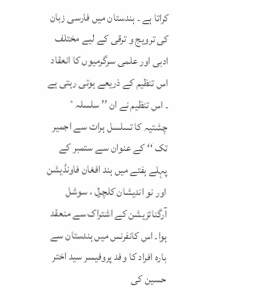کراتا ہے ۔ ہندستان میں فارسی زبان کی ترویج و ترقی کے لیے مختلف ادبی اور علمی سرگرمیوں کا انعقاد اس تنظیم کے ذریعے ہوتی رہتی ہے ۔ اس تنظیم نے ان ’’ سلسلہ ٴ چشتیہ کا تسلسل ہرات سے اجمیر تک ‘‘ کے عنوان سے ستمبر کے پہلے ہفتے میں ہند افغان فاونڈیشن اور نو اندیشان کلچرل ، سوشل آرگنائزیشن کے اشتراک سے منعقد ہوا۔ اس کانفرنس میں ہندستان سے بارہ افراد کا وفد پروفیسر سید اختر حسین کی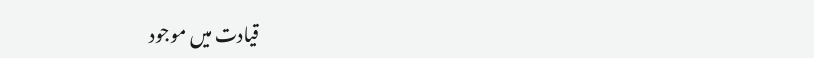قیادت میں موجود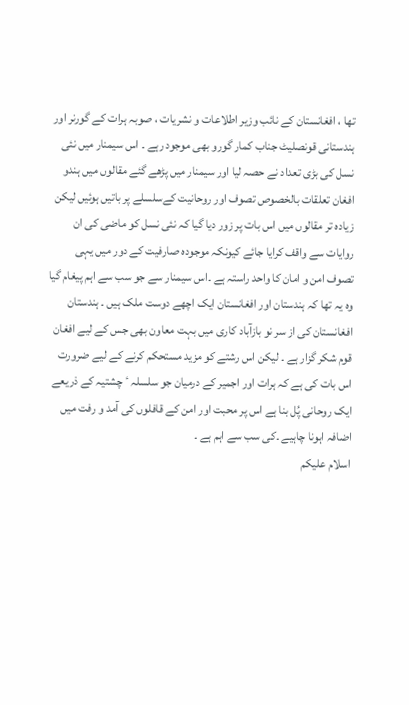تھا ، افغانستان کے نائب وزیر اطلاعات و نشریات ، صوبہ ہرات کے گورنر اور ہندستانی قونصلیٹ جناب کمار گورو بھی موجود رہے ۔ اس سیمنار میں نئی نسل کی بڑی تعداد نے حصہ لیا اور سیمنار میں پڑھے گئے مقالوں میں ہندو افغان تعلقات بالخصوص تصوف اور روحانیت کےسلسلے پر باتیں ہوئیں لیکن زیادہ تر مقالوں میں اس بات پر زور دیا گیا کہ نئی نسل کو ماضی کی ان روایات سے واقف کرایا جائے کیونکہ موجودہ صارفیت کے دور میں یہی تصوف امن و امان کا واحد راستہ ہے ۔اس سیمنار سے جو سب سے اہم پیغام گیا وہ یہ تھا کہ ہندستان اور افغانستان ایک اچھے دوست ملک ہیں ۔ ہندستان افغانستان کی از سر نو بازآباد کاری میں بہت معاون بھی جس کے لیے افغان قوم شکر گزار ہے ۔ لیکن اس رشتے کو مزید مستحکم کرنے کے لیے ضرورت اس بات کی ہے کہ ہرات اور اجمیر کے درمیان جو سلسلہ ٴ چشتیہ کے ذریعے ایک روحانی پُل بنا ہے اس پر محبت اور امن کے قافلوں کی آمد و رفت میں اضافہ اہونا چاہیے ۔کی سب سے اہم ہے ۔
اسلام علیکم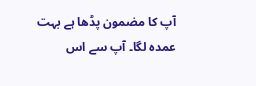آپ کا مضمون پڈھا ہے بہت عمدہ لگا۔ آپ سے اس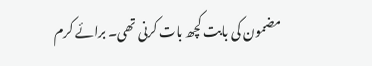مضمون کی بابت کچھ بات کرنی تھی۔ برائے کرم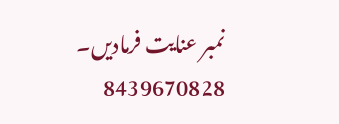نمبر عنایت فرمادیں۔
8439670828